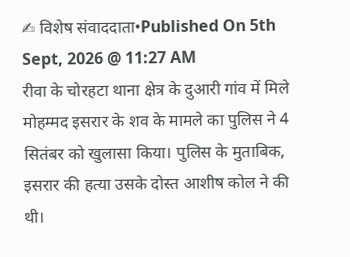✍ विशेष संवाददाता•Published On 5th Sept, 2026 @ 11:27 AM
रीवा के चोरहटा थाना क्षेत्र के दुआरी गांव में मिले मोहम्मद इसरार के शव के मामले का पुलिस ने 4 सितंबर को खुलासा किया। पुलिस के मुताबिक, इसरार की हत्या उसके दोस्त आशीष कोल ने की थी।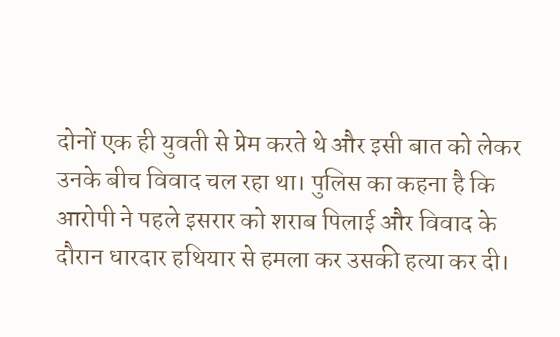दोनों एक ही युवती से प्रेम करते थे और इसी बात को लेकर उनके बीच विवाद चल रहा था। पुलिस का कहना है कि आरोपी ने पहले इसरार को शराब पिलाई और विवाद के दौरान धारदार हथियार से हमला कर उसकी हत्या कर दी।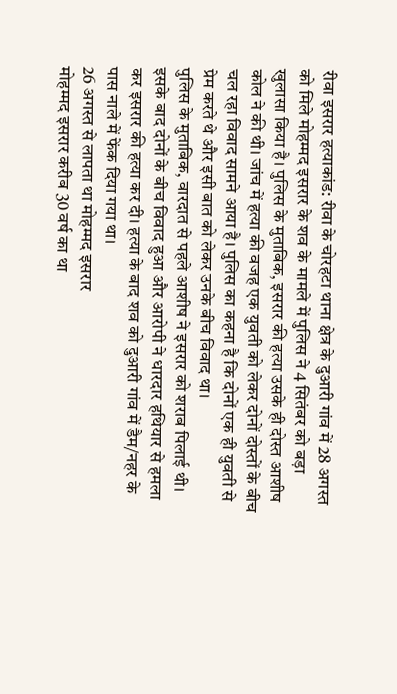रीवा इसरार हत्याकांड: रीवा के चोरहटा थाना क्षेत्र के दुआरी गांव में 28 अगस्त को मिले मोहम्मद इसरार के शव के मामले में पुलिस ने 4 सितंबर को बड़ा खुलासा किया है। पुलिस के मुताबिक, इसरार की हत्या उसके ही दोस्त आशीष कोल ने की थी। जांच में हत्या की वजह एक युवती को लेकर दोनों दोस्तों के बीच चल रहा विवाद सामने आया है। पुलिस का कहना है कि दोनों एक ही युवती से प्रेम करते थे और इसी बात को लेकर उनके बीच विवाद था।
पुलिस के मुताबिक, वारदात से पहले आशीष ने इसरार को शराब पिलाई थी। इसके बाद दोनों के बीच विवाद हुआ और आरोपी ने धारदार हथियार से हमला कर इसरार की हत्या कर दी। हत्या के बाद शव को दुआरी गांव में डैम/नहर के पास नाले में फेंक दिया गया था।
26 अगस्त से लापता था मोहम्मद इसरार
मोहम्मद इसरार करीब 30 वर्ष का था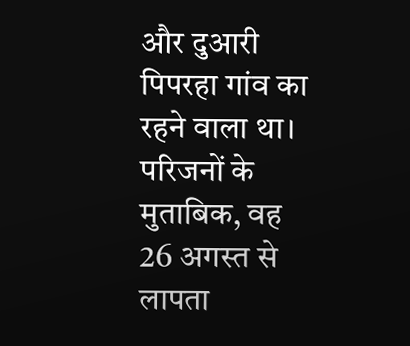और दुआरी पिपरहा गांव का रहने वाला था। परिजनों के मुताबिक, वह 26 अगस्त से लापता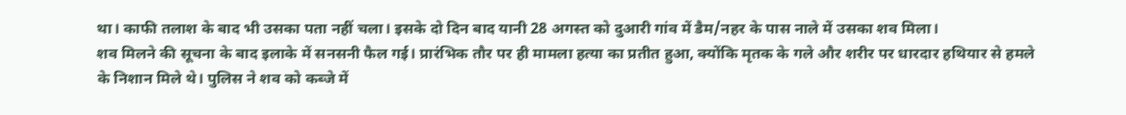था। काफी तलाश के बाद भी उसका पता नहीं चला। इसके दो दिन बाद यानी 28 अगस्त को दुआरी गांव में डैम/नहर के पास नाले में उसका शव मिला।
शव मिलने की सूचना के बाद इलाके में सनसनी फैल गई। प्रारंभिक तौर पर ही मामला हत्या का प्रतीत हुआ, क्योंकि मृतक के गले और शरीर पर धारदार हथियार से हमले के निशान मिले थे। पुलिस ने शव को कब्जे में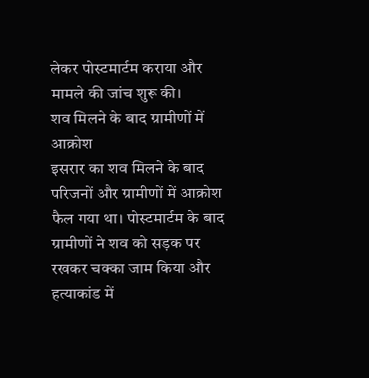लेकर पोस्टमार्टम कराया और मामले की जांच शुरू की।
शव मिलने के बाद ग्रामीणों में आक्रोश
इसरार का शव मिलने के बाद परिजनों और ग्रामीणों में आक्रोश फैल गया था। पोस्टमार्टम के बाद ग्रामीणों ने शव को सड़क पर रखकर चक्का जाम किया और हत्याकांड में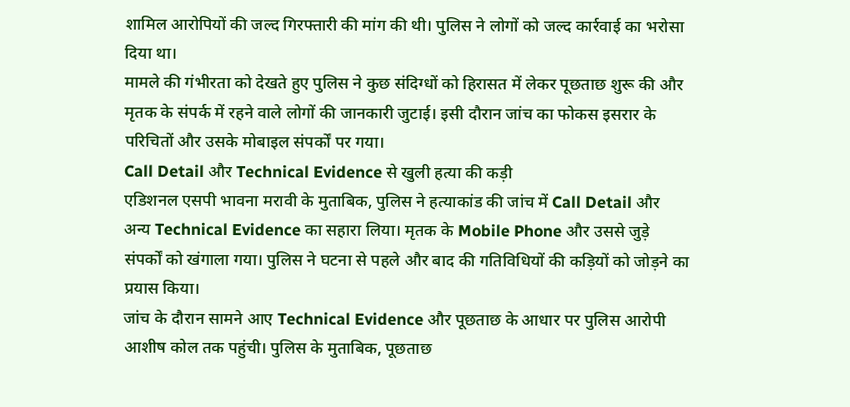शामिल आरोपियों की जल्द गिरफ्तारी की मांग की थी। पुलिस ने लोगों को जल्द कार्रवाई का भरोसा दिया था।
मामले की गंभीरता को देखते हुए पुलिस ने कुछ संदिग्धों को हिरासत में लेकर पूछताछ शुरू की और मृतक के संपर्क में रहने वाले लोगों की जानकारी जुटाई। इसी दौरान जांच का फोकस इसरार के परिचितों और उसके मोबाइल संपर्कों पर गया।
Call Detail और Technical Evidence से खुली हत्या की कड़ी
एडिशनल एसपी भावना मरावी के मुताबिक, पुलिस ने हत्याकांड की जांच में Call Detail और अन्य Technical Evidence का सहारा लिया। मृतक के Mobile Phone और उससे जुड़े संपर्कों को खंगाला गया। पुलिस ने घटना से पहले और बाद की गतिविधियों की कड़ियों को जोड़ने का प्रयास किया।
जांच के दौरान सामने आए Technical Evidence और पूछताछ के आधार पर पुलिस आरोपी आशीष कोल तक पहुंची। पुलिस के मुताबिक, पूछताछ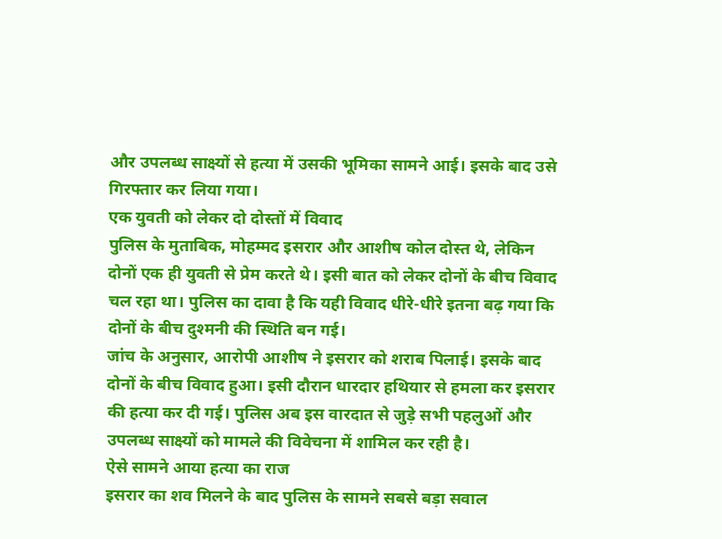और उपलब्ध साक्ष्यों से हत्या में उसकी भूमिका सामने आई। इसके बाद उसे गिरफ्तार कर लिया गया।
एक युवती को लेकर दो दोस्तों में विवाद
पुलिस के मुताबिक, मोहम्मद इसरार और आशीष कोल दोस्त थे, लेकिन दोनों एक ही युवती से प्रेम करते थे। इसी बात को लेकर दोनों के बीच विवाद चल रहा था। पुलिस का दावा है कि यही विवाद धीरे-धीरे इतना बढ़ गया कि दोनों के बीच दुश्मनी की स्थिति बन गई।
जांच के अनुसार, आरोपी आशीष ने इसरार को शराब पिलाई। इसके बाद दोनों के बीच विवाद हुआ। इसी दौरान धारदार हथियार से हमला कर इसरार की हत्या कर दी गई। पुलिस अब इस वारदात से जुड़े सभी पहलुओं और उपलब्ध साक्ष्यों को मामले की विवेचना में शामिल कर रही है।
ऐसे सामने आया हत्या का राज
इसरार का शव मिलने के बाद पुलिस के सामने सबसे बड़ा सवाल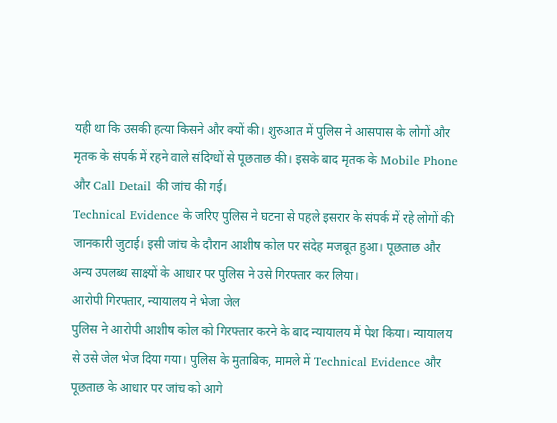यही था कि उसकी हत्या किसने और क्यों की। शुरुआत में पुलिस ने आसपास के लोगों और मृतक के संपर्क में रहने वाले संदिग्धों से पूछताछ की। इसके बाद मृतक के Mobile Phone और Call Detail की जांच की गई।
Technical Evidence के जरिए पुलिस ने घटना से पहले इसरार के संपर्क में रहे लोगों की जानकारी जुटाई। इसी जांच के दौरान आशीष कोल पर संदेह मजबूत हुआ। पूछताछ और अन्य उपलब्ध साक्ष्यों के आधार पर पुलिस ने उसे गिरफ्तार कर लिया।
आरोपी गिरफ्तार, न्यायालय ने भेजा जेल
पुलिस ने आरोपी आशीष कोल को गिरफ्तार करने के बाद न्यायालय में पेश किया। न्यायालय से उसे जेल भेज दिया गया। पुलिस के मुताबिक, मामले में Technical Evidence और पूछताछ के आधार पर जांच को आगे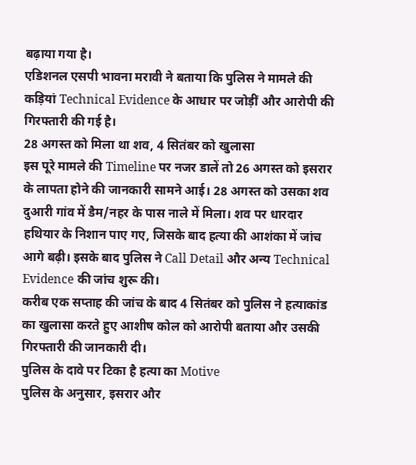बढ़ाया गया है।
एडिशनल एसपी भावना मरावी ने बताया कि पुलिस ने मामले की कड़ियां Technical Evidence के आधार पर जोड़ीं और आरोपी की गिरफ्तारी की गई है।
28 अगस्त को मिला था शव, 4 सितंबर को खुलासा
इस पूरे मामले की Timeline पर नजर डालें तो 26 अगस्त को इसरार के लापता होने की जानकारी सामने आई। 28 अगस्त को उसका शव दुआरी गांव में डैम/नहर के पास नाले में मिला। शव पर धारदार हथियार के निशान पाए गए, जिसके बाद हत्या की आशंका में जांच आगे बढ़ी। इसके बाद पुलिस ने Call Detail और अन्य Technical Evidence की जांच शुरू की।
करीब एक सप्ताह की जांच के बाद 4 सितंबर को पुलिस ने हत्याकांड का खुलासा करते हुए आशीष कोल को आरोपी बताया और उसकी गिरफ्तारी की जानकारी दी।
पुलिस के दावे पर टिका है हत्या का Motive
पुलिस के अनुसार, इसरार और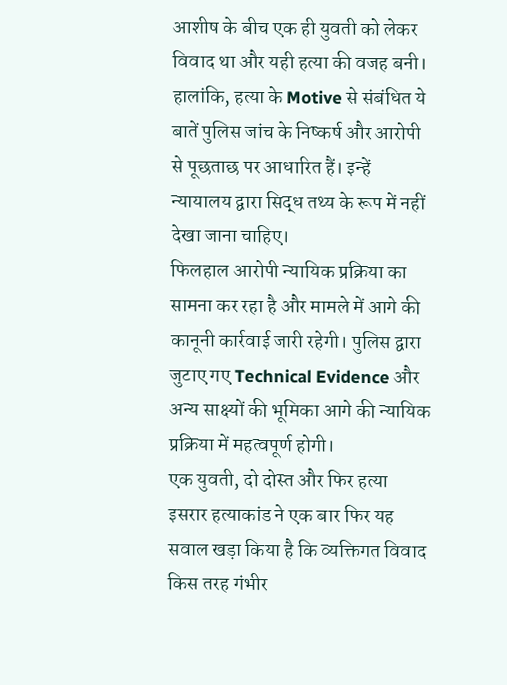आशीष के बीच एक ही युवती को लेकर विवाद था और यही हत्या की वजह बनी। हालांकि, हत्या के Motive से संबंधित ये बातें पुलिस जांच के निष्कर्ष और आरोपी से पूछताछ पर आधारित हैं। इन्हें न्यायालय द्वारा सिद्ध तथ्य के रूप में नहीं देखा जाना चाहिए।
फिलहाल आरोपी न्यायिक प्रक्रिया का सामना कर रहा है और मामले में आगे की कानूनी कार्रवाई जारी रहेगी। पुलिस द्वारा जुटाए गए Technical Evidence और अन्य साक्ष्यों की भूमिका आगे की न्यायिक प्रक्रिया में महत्वपूर्ण होगी।
एक युवती, दो दोस्त और फिर हत्या
इसरार हत्याकांड ने एक बार फिर यह सवाल खड़ा किया है कि व्यक्तिगत विवाद किस तरह गंभीर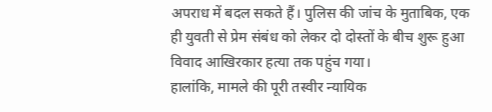अपराध में बदल सकते हैं। पुलिस की जांच के मुताबिक, एक ही युवती से प्रेम संबंध को लेकर दो दोस्तों के बीच शुरू हुआ विवाद आखिरकार हत्या तक पहुंच गया।
हालांकि, मामले की पूरी तस्वीर न्यायिक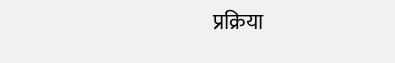प्रक्रिया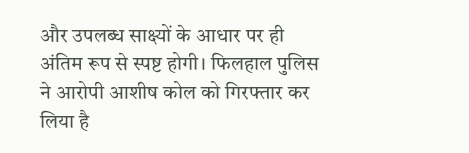और उपलब्ध साक्ष्यों के आधार पर ही अंतिम रूप से स्पष्ट होगी। फिलहाल पुलिस ने आरोपी आशीष कोल को गिरफ्तार कर लिया है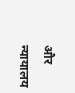और न्यायालय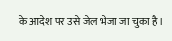के आदेश पर उसे जेल भेजा जा चुका है।